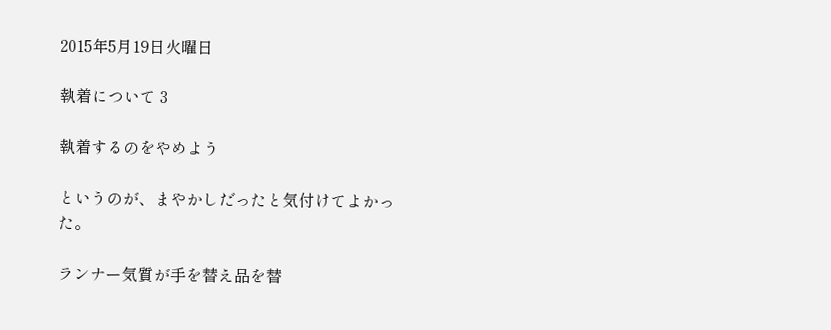2015年5月19日火曜日

執着について 3

執着するのをやめよう

というのが、まやかしだったと気付けてよかった。

ランナー気質が手を替え品を替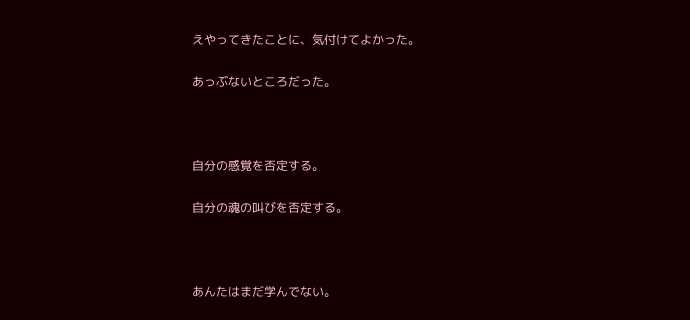えやってきたことに、気付けてよかった。

あっぶないところだった。



自分の感覚を否定する。

自分の魂の叫びを否定する。



あんたはまだ学んでない。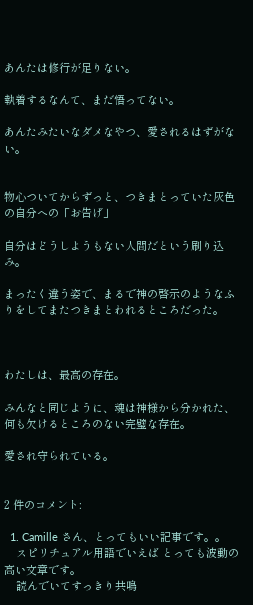あんたは修行が足りない。

執着するなんて、まだ悟ってない。

あんたみたいなダメなやつ、愛されるはずがない。


物心ついてからずっと、つきまとっていた灰色の自分への「お告げ」

自分はどうしようもない人間だという刷り込み。

まったく違う姿で、まるで神の啓示のようなふりをしてまたつきまとわれるところだった。



わたしは、最高の存在。

みんなと同じように、魂は神様から分かれた、何も欠けるところのない完璧な存在。

愛され守られている。


2 件のコメント:

  1. Camille さん、とってもいい記事です。。
    スピリチュアル用語でいえば とっても波動の高い文章です。
    読んでいてすっきり共鳴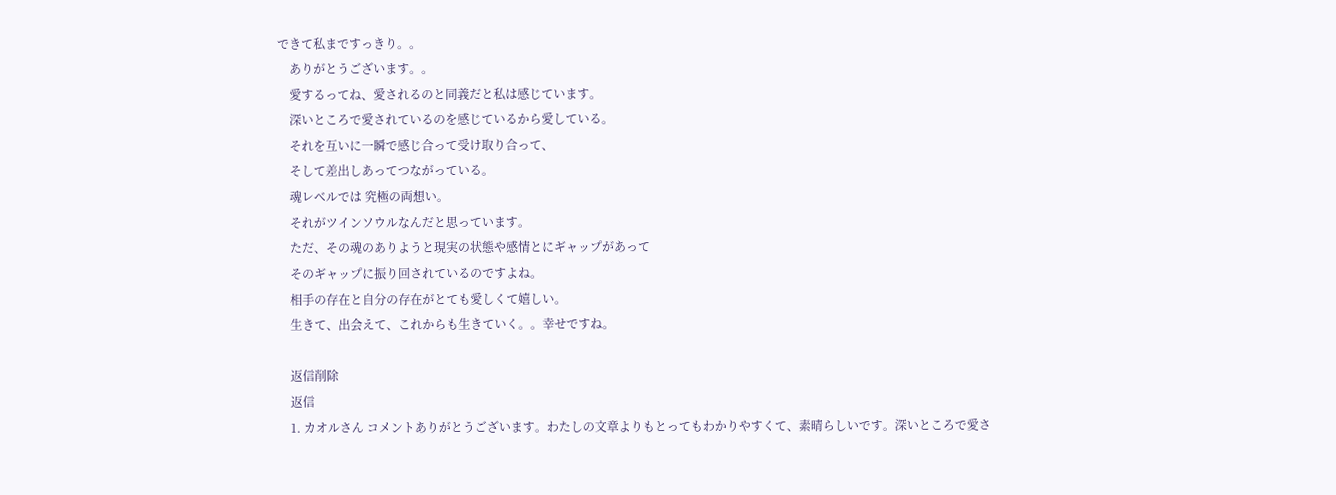できて私まですっきり。。
    ありがとうございます。。
    愛するってね、愛されるのと同義だと私は感じています。
    深いところで愛されているのを感じているから愛している。
    それを互いに一瞬で感じ合って受け取り合って、
    そして差出しあってつながっている。
    魂レベルでは 究極の両想い。
    それがツインソウルなんだと思っています。
    ただ、その魂のありようと現実の状態や感情とにギャップがあって
    そのギャップに振り回されているのですよね。
    相手の存在と自分の存在がとても愛しくて嬉しい。
    生きて、出会えて、これからも生きていく。。幸せですね。

    返信削除
    返信
    1. カオルさん コメントありがとうございます。わたしの文章よりもとってもわかりやすくて、素晴らしいです。深いところで愛さ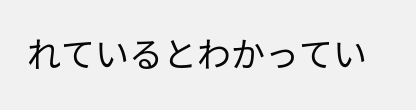れているとわかってい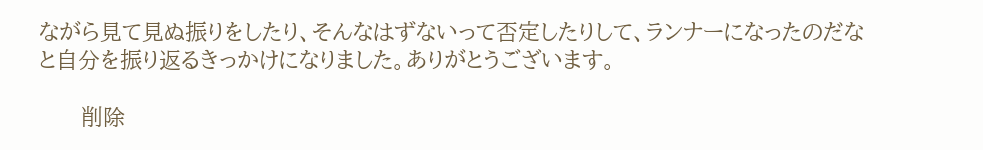ながら見て見ぬ振りをしたり、そんなはずないって否定したりして、ランナーになったのだなと自分を振り返るきっかけになりました。ありがとうございます。

      削除